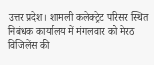उत्तर प्रदेश। शामली कलेक्ट्रेट परिसर स्थित निबंधक कार्यालय में मंगलवार को मेरठ विजिलेंस की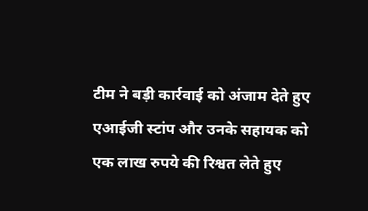टीम ने बड़ी कार्रवाई को अंजाम देते हुए एआईजी स्टांप और उनके सहायक को एक लाख रुपये की रिश्वत लेते हुए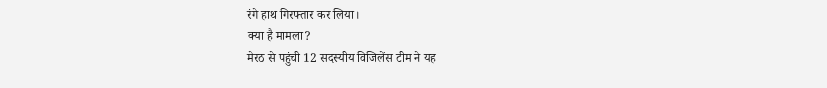रंगे हाथ गिरफ्तार कर लिया।
क्या है मामला?
मेरठ से पहुंची 12 सदस्यीय विजिलेंस टीम ने यह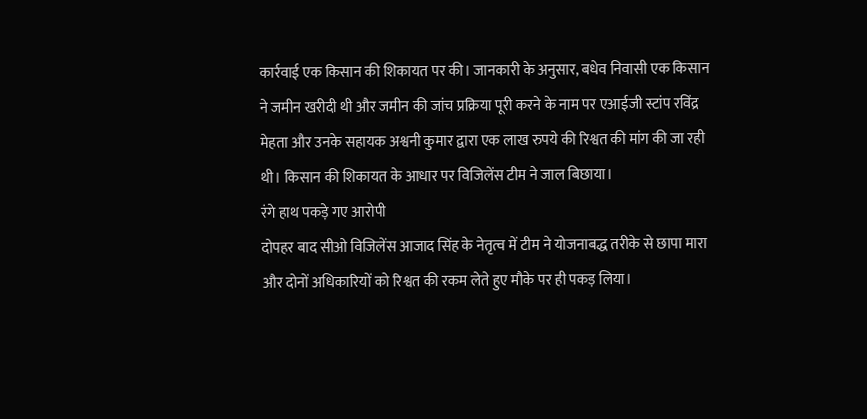कार्रवाई एक किसान की शिकायत पर की। जानकारी के अनुसार, बधेव निवासी एक किसान ने जमीन खरीदी थी और जमीन की जांच प्रक्रिया पूरी करने के नाम पर एआईजी स्टांप रविंद्र मेहता और उनके सहायक अश्वनी कुमार द्वारा एक लाख रुपये की रिश्वत की मांग की जा रही थी। किसान की शिकायत के आधार पर विजिलेंस टीम ने जाल बिछाया।
रंगे हाथ पकड़े गए आरोपी
दोपहर बाद सीओ विजिलेंस आजाद सिंह के नेतृत्व में टीम ने योजनाबद्ध तरीके से छापा मारा और दोनों अधिकारियों को रिश्वत की रकम लेते हुए मौके पर ही पकड़ लिया।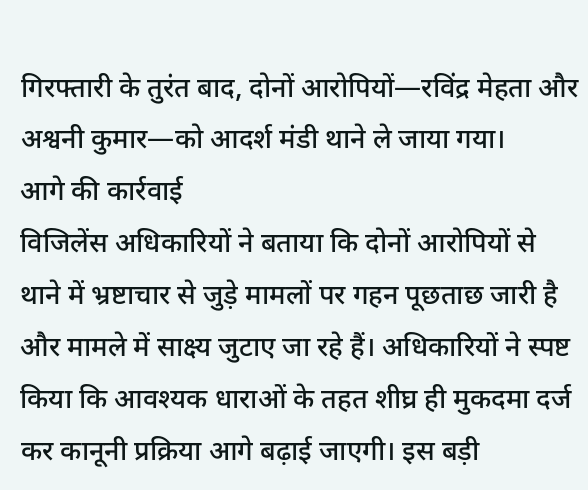गिरफ्तारी के तुरंत बाद, दोनों आरोपियों—रविंद्र मेहता और अश्वनी कुमार—को आदर्श मंडी थाने ले जाया गया।
आगे की कार्रवाई
विजिलेंस अधिकारियों ने बताया कि दोनों आरोपियों से थाने में भ्रष्टाचार से जुड़े मामलों पर गहन पूछताछ जारी है और मामले में साक्ष्य जुटाए जा रहे हैं। अधिकारियों ने स्पष्ट किया कि आवश्यक धाराओं के तहत शीघ्र ही मुकदमा दर्ज कर कानूनी प्रक्रिया आगे बढ़ाई जाएगी। इस बड़ी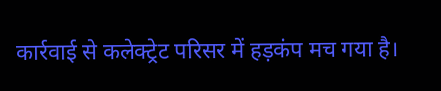कार्रवाई से कलेक्ट्रेट परिसर में हड़कंप मच गया है।